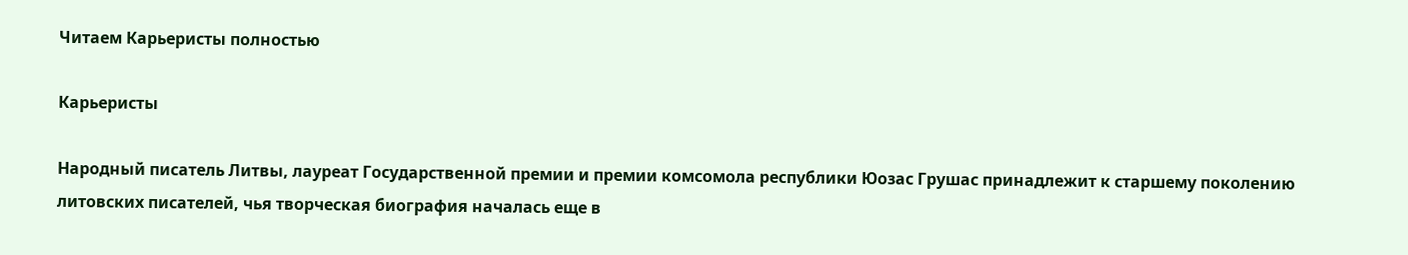Читаем Карьеристы полностью

Карьеристы

Народный писатель Литвы, лауреат Государственной премии и премии комсомола республики Юозас Грушас принадлежит к старшему поколению литовских писателей, чья творческая биография началась еще в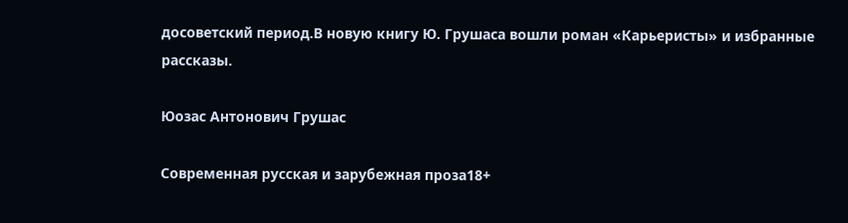досоветский период.В новую книгу Ю. Грушаса вошли роман «Карьеристы» и избранные рассказы.

Юозас Антонович Грушас

Современная русская и зарубежная проза18+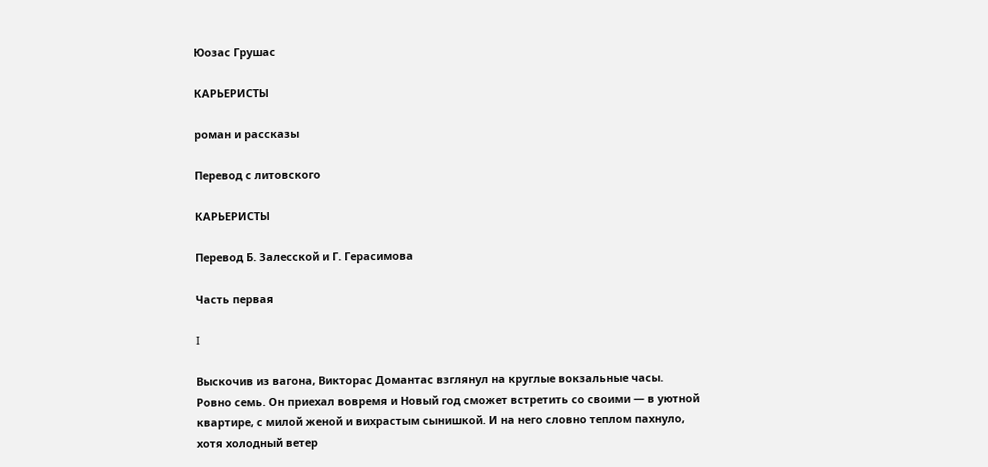Юозас Грушас

КАРЬЕРИСТЫ

роман и рассказы

Перевод с литовского

КАРЬЕРИСТЫ

Перевод Б. Залесской и Г. Герасимова

Часть первая

I

Выскочив из вагона, Викторас Домантас взглянул на круглые вокзальные часы. Ровно семь. Он приехал вовремя и Новый год сможет встретить со своими — в уютной квартире, с милой женой и вихрастым сынишкой. И на него словно теплом пахнуло, хотя холодный ветер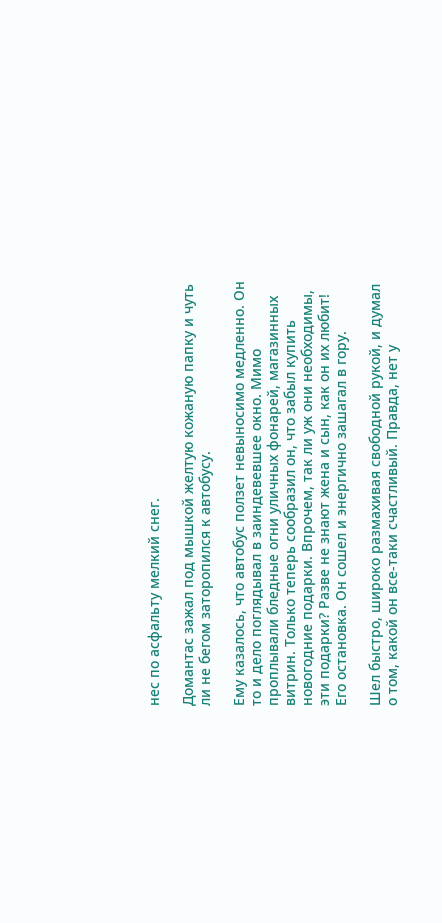нес по асфальту мелкий снег.

Домантас зажал под мышкой желтую кожаную папку и чуть ли не бегом заторопился к автобусу.

Ему казалось, что автобус ползет невыносимо медленно. Он то и дело поглядывал в заиндевевшее окно. Мимо проплывали бледные огни уличных фонарей, магазинных витрин. Только теперь сообразил он, что забыл купить новогодние подарки. Впрочем, так ли уж они необходимы, эти подарки? Разве не знают жена и сын, как он их любит! Его остановка. Он сошел и энергично зашагал в гору.

Шел быстро, широко размахивая свободной рукой, и думал о том, какой он все-таки счастливый. Правда, нет у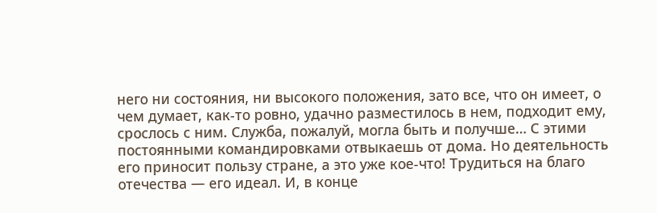него ни состояния, ни высокого положения, зато все, что он имеет, о чем думает, как-то ровно, удачно разместилось в нем, подходит ему, срослось с ним. Служба, пожалуй, могла быть и получше… С этими постоянными командировками отвыкаешь от дома. Но деятельность его приносит пользу стране, а это уже кое-что! Трудиться на благо отечества — его идеал. И, в конце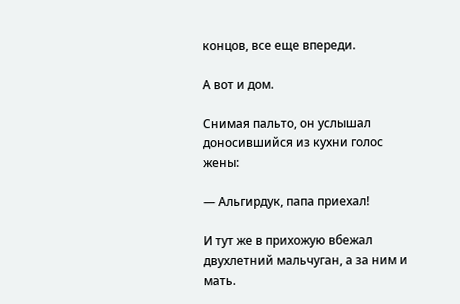концов, все еще впереди.

А вот и дом.

Снимая пальто, он услышал доносившийся из кухни голос жены:

— Альгирдук, папа приехал!

И тут же в прихожую вбежал двухлетний мальчуган, а за ним и мать.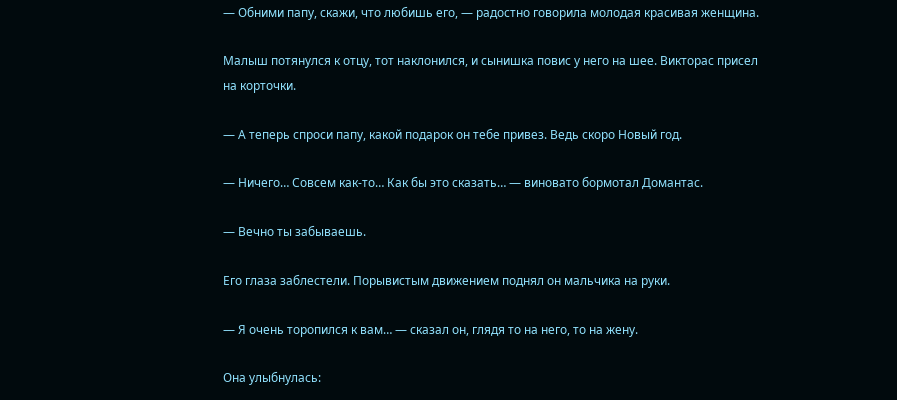— Обними папу, скажи, что любишь его, — радостно говорила молодая красивая женщина.

Малыш потянулся к отцу, тот наклонился, и сынишка повис у него на шее. Викторас присел на корточки.

— А теперь спроси папу, какой подарок он тебе привез. Ведь скоро Новый год.

— Ничего… Совсем как-то… Как бы это сказать… — виновато бормотал Домантас.

— Вечно ты забываешь.

Его глаза заблестели. Порывистым движением поднял он мальчика на руки.

— Я очень торопился к вам… — сказал он, глядя то на него, то на жену.

Она улыбнулась: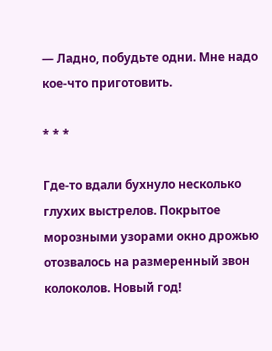— Ладно, побудьте одни. Мне надо кое-что приготовить.

* * *

Где-то вдали бухнуло несколько глухих выстрелов. Покрытое морозными узорами окно дрожью отозвалось на размеренный звон колоколов. Новый год!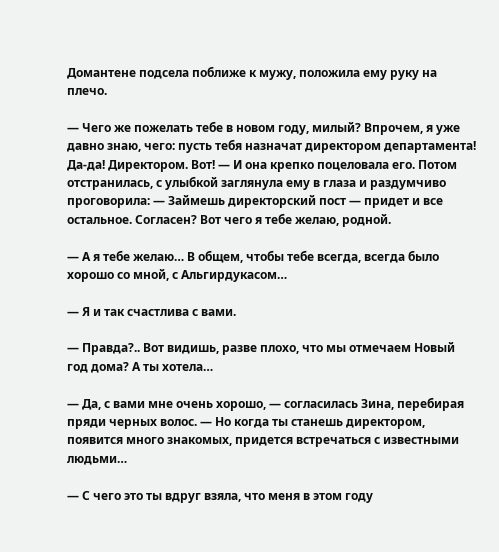Домантене подсела поближе к мужу, положила ему руку на плечо.

— Чего же пожелать тебе в новом году, милый? Впрочем, я уже давно знаю, чего: пусть тебя назначат директором департамента! Да-да! Директором. Вот! — И она крепко поцеловала его. Потом отстранилась, с улыбкой заглянула ему в глаза и раздумчиво проговорила: — Займешь директорский пост — придет и все остальное. Согласен? Вот чего я тебе желаю, родной.

— А я тебе желаю… В общем, чтобы тебе всегда, всегда было хорошо со мной, с Альгирдукасом…

— Я и так счастлива с вами.

— Правда?.. Вот видишь, разве плохо, что мы отмечаем Новый год дома? А ты хотела…

— Да, с вами мне очень хорошо, — согласилась Зина, перебирая пряди черных волос. — Но когда ты станешь директором, появится много знакомых, придется встречаться с известными людьми…

— С чего это ты вдруг взяла, что меня в этом году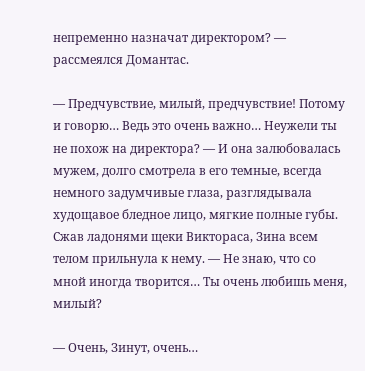непременно назначат директором? — рассмеялся Домантас.

— Предчувствие, милый, предчувствие! Потому и говорю… Ведь это очень важно… Неужели ты не похож на директора? — И она залюбовалась мужем, долго смотрела в его темные, всегда немного задумчивые глаза, разглядывала худощавое бледное лицо, мягкие полные губы. Сжав ладонями щеки Виктораса, Зина всем телом прильнула к нему. — Не знаю, что со мной иногда творится… Ты очень любишь меня, милый?

— Очень, Зинут, очень…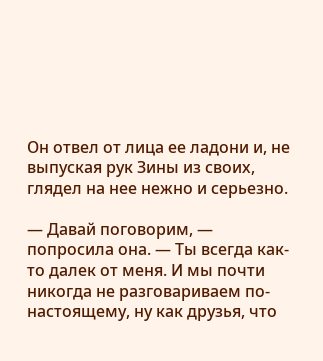Он отвел от лица ее ладони и, не выпуская рук Зины из своих, глядел на нее нежно и серьезно.

— Давай поговорим, — попросила она. — Ты всегда как-то далек от меня. И мы почти никогда не разговариваем по-настоящему, ну как друзья, что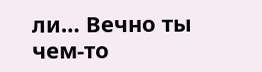ли… Вечно ты чем-то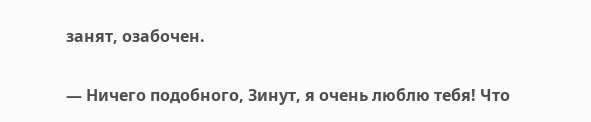занят, озабочен.

— Ничего подобного, Зинут, я очень люблю тебя! Что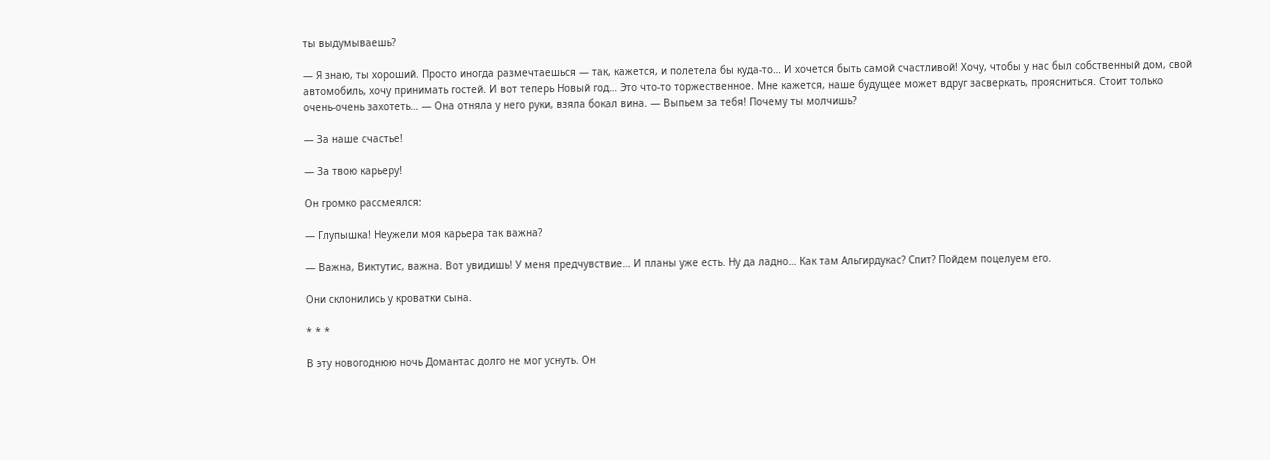ты выдумываешь?

— Я знаю, ты хороший. Просто иногда размечтаешься — так, кажется, и полетела бы куда-то… И хочется быть самой счастливой! Хочу, чтобы у нас был собственный дом, свой автомобиль, хочу принимать гостей. И вот теперь Новый год… Это что-то торжественное. Мне кажется, наше будущее может вдруг засверкать, проясниться. Стоит только очень-очень захотеть… — Она отняла у него руки, взяла бокал вина. — Выпьем за тебя! Почему ты молчишь?

— За наше счастье!

— За твою карьеру!

Он громко рассмеялся:

— Глупышка! Неужели моя карьера так важна?

— Важна, Виктутис, важна. Вот увидишь! У меня предчувствие… И планы уже есть. Ну да ладно… Как там Альгирдукас? Спит? Пойдем поцелуем его.

Они склонились у кроватки сына.

* * *

В эту новогоднюю ночь Домантас долго не мог уснуть. Он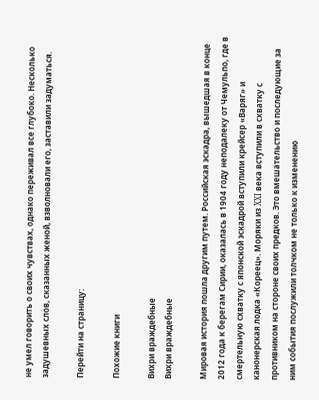не умел говорить о своих чувствах, однако переживал все глубоко. Несколько задушевных слов, сказанных женой, взволновали его, заставили задуматься.

Перейти на страницу:

Похожие книги

Вихри враждебные
Вихри враждебные

Мировая история пошла другим путем. Российская эскадра, вышедшая в конце 2012 года к берегам Сирии, оказалась в 1904 году неподалеку от Чемульпо, где в смертельную схватку с японской эскадрой вступили крейсер «Варяг» и канонерская лодка «Кореец». Моряки из XXI века вступили в схватку с противником на стороне своих предков. Это вмешательство и последующие за ним события послужили толчком не только к изменению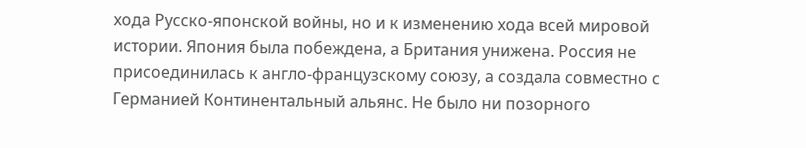хода Русско-японской войны, но и к изменению хода всей мировой истории. Япония была побеждена, а Британия унижена. Россия не присоединилась к англо-французскому союзу, а создала совместно с Германией Континентальный альянс. Не было ни позорного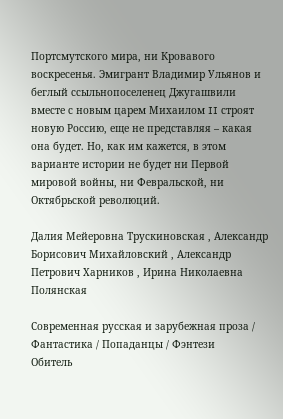Портсмутского мира, ни Кровавого воскресенья. Эмигрант Владимир Ульянов и беглый ссыльнопоселенец Джугашвили вместе с новым царем Михаилом II строят новую Россию, еще не представляя – какая она будет. Но, как им кажется, в этом варианте истории не будет ни Первой мировой войны, ни Февральской, ни Октябрьской революций.

Далия Мейеровна Трускиновская , Александр Борисович Михайловский , Александр Петрович Харников , Ирина Николаевна Полянская

Современная русская и зарубежная проза / Фантастика / Попаданцы / Фэнтези
Обитель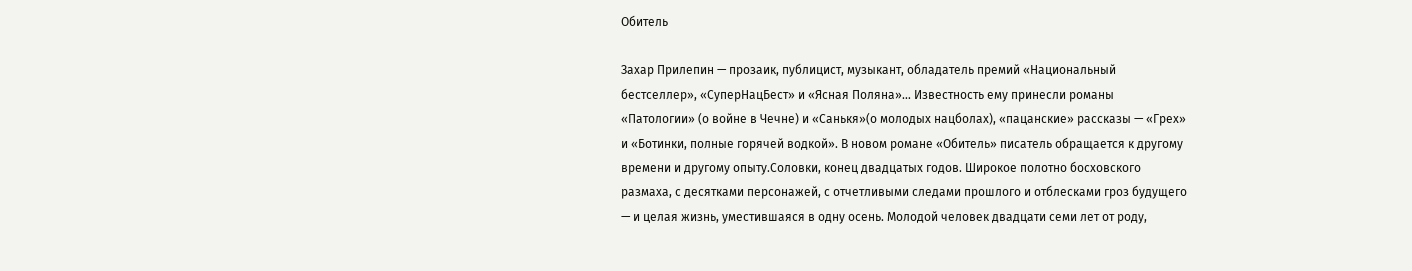Обитель

Захар Прилепин — прозаик, публицист, музыкант, обладатель премий «Национальный бестселлер», «СуперНацБест» и «Ясная Поляна»… Известность ему принесли романы «Патологии» (о войне в Чечне) и «Санькя»(о молодых нацболах), «пацанские» рассказы — «Грех» и «Ботинки, полные горячей водкой». В новом романе «Обитель» писатель обращается к другому времени и другому опыту.Соловки, конец двадцатых годов. Широкое полотно босховского размаха, с десятками персонажей, с отчетливыми следами прошлого и отблесками гроз будущего — и целая жизнь, уместившаяся в одну осень. Молодой человек двадцати семи лет от роду,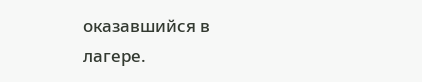оказавшийся в лагере.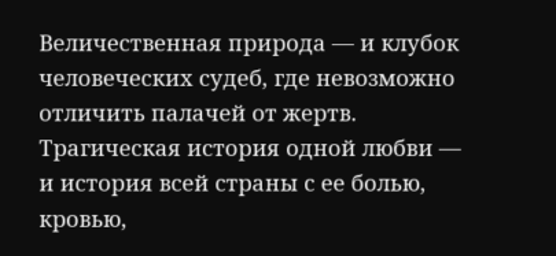Величественная природа — и клубок человеческих судеб, где невозможно отличить палачей от жертв. Трагическая история одной любви — и история всей страны с ее болью, кровью,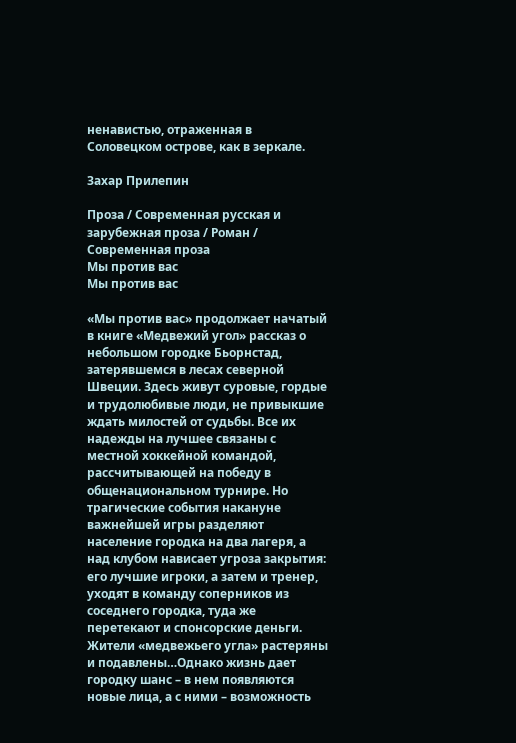ненавистью, отраженная в Соловецком острове, как в зеркале.

Захар Прилепин

Проза / Современная русская и зарубежная проза / Роман / Современная проза
Мы против вас
Мы против вас

«Мы против вас» продолжает начатый в книге «Медвежий угол» рассказ о небольшом городке Бьорнстад, затерявшемся в лесах северной Швеции. Здесь живут суровые, гордые и трудолюбивые люди, не привыкшие ждать милостей от судьбы. Все их надежды на лучшее связаны с местной хоккейной командой, рассчитывающей на победу в общенациональном турнире. Но трагические события накануне важнейшей игры разделяют население городка на два лагеря, а над клубом нависает угроза закрытия: его лучшие игроки, а затем и тренер, уходят в команду соперников из соседнего городка, туда же перетекают и спонсорские деньги. Жители «медвежьего угла» растеряны и подавлены…Однако жизнь дает городку шанс – в нем появляются новые лица, а с ними – возможность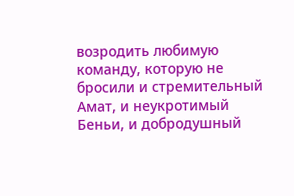возродить любимую команду, которую не бросили и стремительный Амат, и неукротимый Беньи, и добродушный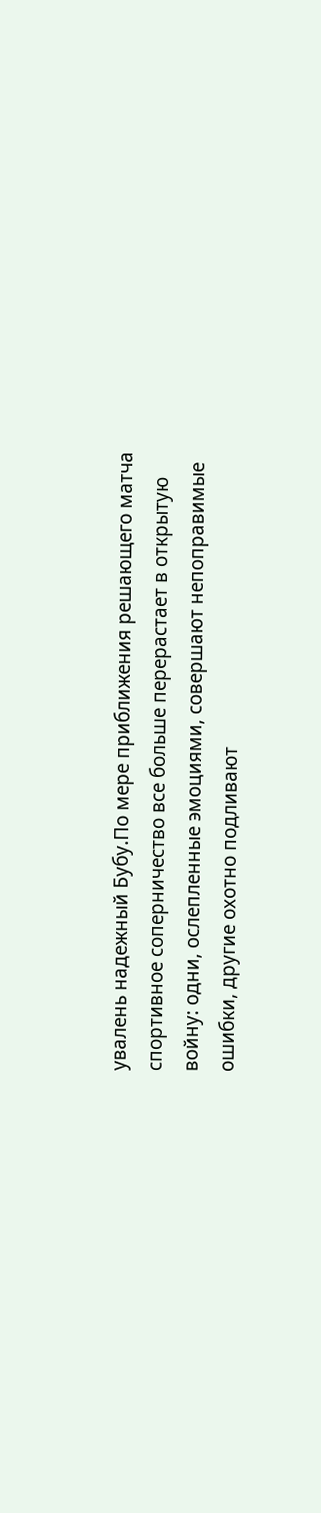увалень надежный Бубу.По мере приближения решающего матча спортивное соперничество все больше перерастает в открытую войну: одни, ослепленные эмоциями, совершают непоправимые ошибки, другие охотно подливают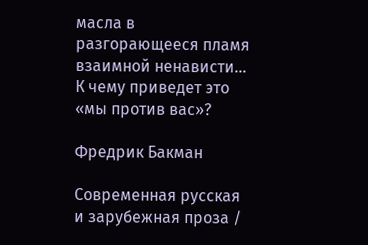масла в разгорающееся пламя взаимной ненависти… К чему приведет это «мы против вас»?

Фредрик Бакман

Современная русская и зарубежная проза /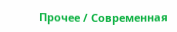Прочее / Современная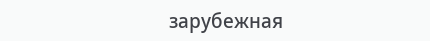зарубежная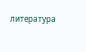литература